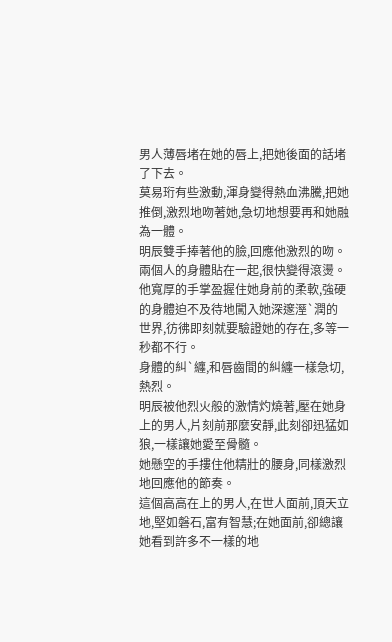男人薄唇堵在她的唇上,把她後面的話堵了下去。
莫易珩有些激動,渾身變得熱血沸騰,把她推倒,激烈地吻著她,急切地想要再和她融為一體。
明辰雙手捧著他的臉,回應他激烈的吻。
兩個人的身體貼在一起,很快變得滾燙。
他寬厚的手掌盈握住她身前的柔軟,強硬的身體迫不及待地闖入她深邃溼`潤的世界,彷彿即刻就要驗證她的存在,多等一秒都不行。
身體的糾`纏,和唇齒間的糾纏一樣急切,熱烈。
明辰被他烈火般的激情灼燒著,壓在她身上的男人,片刻前那麼安靜,此刻卻迅猛如狼,一樣讓她愛至骨髓。
她懸空的手摟住他精壯的腰身,同樣激烈地回應他的節奏。
這個高高在上的男人,在世人面前,頂天立地,堅如磐石,富有智慧;在她面前,卻總讓她看到許多不一樣的地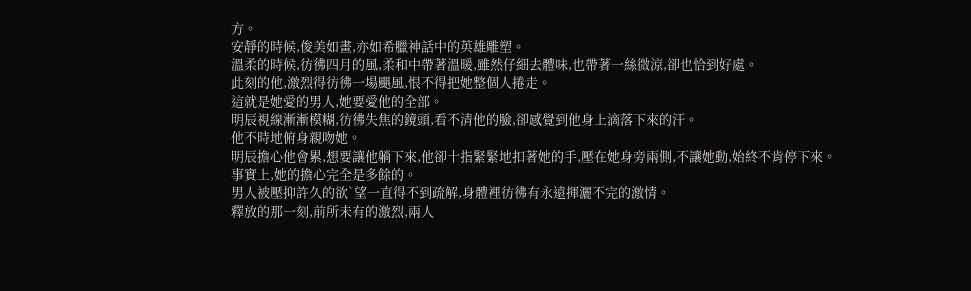方。
安靜的時候,俊美如畫,亦如希臘神話中的英雄雕塑。
溫柔的時候,彷彿四月的風,柔和中帶著溫暖,雖然仔細去體味,也帶著一絲微涼,卻也恰到好處。
此刻的他,激烈得彷彿一場颶風,恨不得把她整個人捲走。
這就是她愛的男人,她要愛他的全部。
明辰視線漸漸模糊,彷彿失焦的鏡頭,看不清他的臉,卻感覺到他身上滴落下來的汗。
他不時地俯身親吻她。
明辰擔心他會累,想要讓他躺下來,他卻十指緊緊地扣著她的手,壓在她身旁兩側,不讓她動,始終不肯停下來。
事實上,她的擔心完全是多餘的。
男人被壓抑許久的欲`望一直得不到疏解,身體裡彷彿有永遠揮灑不完的激情。
釋放的那一刻,前所未有的激烈,兩人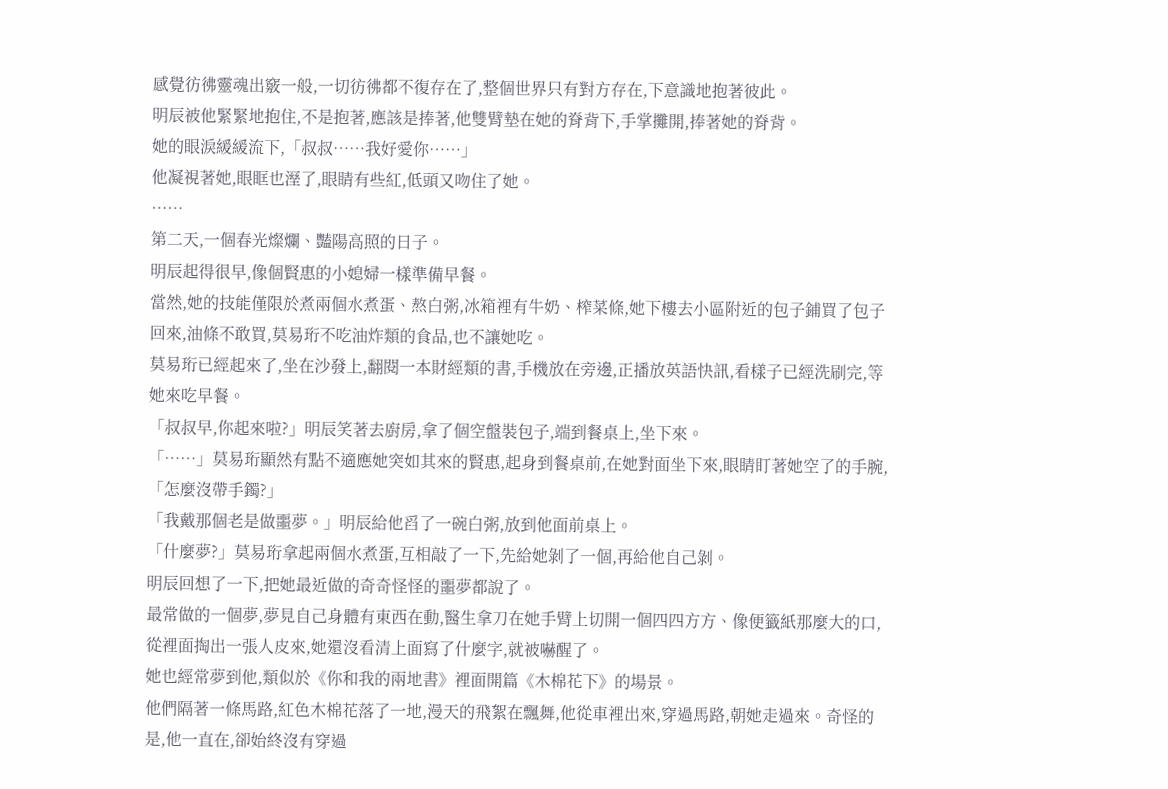感覺彷彿靈魂出竅一般,一切彷彿都不復存在了,整個世界只有對方存在,下意識地抱著彼此。
明辰被他緊緊地抱住,不是抱著,應該是捧著,他雙臂墊在她的脊背下,手掌攤開,捧著她的脊背。
她的眼淚緩緩流下,「叔叔……我好愛你……」
他凝視著她,眼眶也溼了,眼睛有些紅,低頭又吻住了她。
……
第二天,一個春光燦爛、豔陽高照的日子。
明辰起得很早,像個賢惠的小媳婦一樣準備早餐。
當然,她的技能僅限於煮兩個水煮蛋、熬白粥,冰箱裡有牛奶、榨菜條,她下樓去小區附近的包子鋪買了包子回來,油條不敢買,莫易珩不吃油炸類的食品,也不讓她吃。
莫易珩已經起來了,坐在沙發上,翻閱一本財經類的書,手機放在旁邊,正播放英語快訊,看樣子已經洗刷完,等她來吃早餐。
「叔叔早,你起來啦?」明辰笑著去廚房,拿了個空盤裝包子,端到餐桌上,坐下來。
「……」莫易珩顯然有點不適應她突如其來的賢惠,起身到餐桌前,在她對面坐下來,眼睛盯著她空了的手腕,「怎麼沒帶手鐲?」
「我戴那個老是做噩夢。」明辰給他舀了一碗白粥,放到他面前桌上。
「什麼夢?」莫易珩拿起兩個水煮蛋,互相敲了一下,先給她剝了一個,再給他自己剝。
明辰回想了一下,把她最近做的奇奇怪怪的噩夢都說了。
最常做的一個夢,夢見自己身體有東西在動,醫生拿刀在她手臂上切開一個四四方方、像便籤紙那麼大的口,從裡面掏出一張人皮來,她還沒看清上面寫了什麼字,就被嚇醒了。
她也經常夢到他,類似於《你和我的兩地書》裡面開篇《木棉花下》的場景。
他們隔著一條馬路,紅色木棉花落了一地,漫天的飛絮在飄舞,他從車裡出來,穿過馬路,朝她走過來。奇怪的是,他一直在,卻始終沒有穿過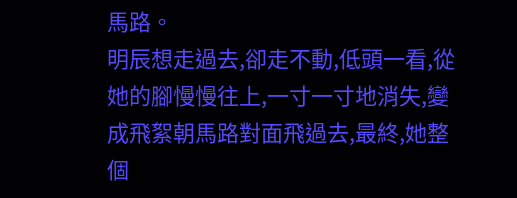馬路。
明辰想走過去,卻走不動,低頭一看,從她的腳慢慢往上,一寸一寸地消失,變成飛絮朝馬路對面飛過去,最終,她整個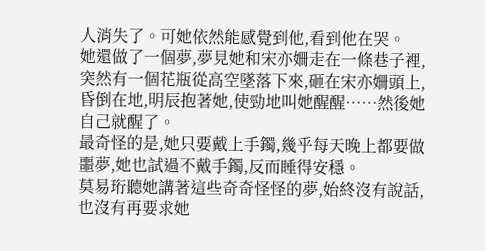人消失了。可她依然能感覺到他,看到他在哭。
她還做了一個夢,夢見她和宋亦姍走在一條巷子裡,突然有一個花瓶從高空墜落下來,砸在宋亦姍頭上,昏倒在地,明辰抱著她,使勁地叫她醒醒……然後她自己就醒了。
最奇怪的是,她只要戴上手鐲,幾乎每天晚上都要做噩夢,她也試過不戴手鐲,反而睡得安穩。
莫易珩聽她講著這些奇奇怪怪的夢,始終沒有說話,也沒有再要求她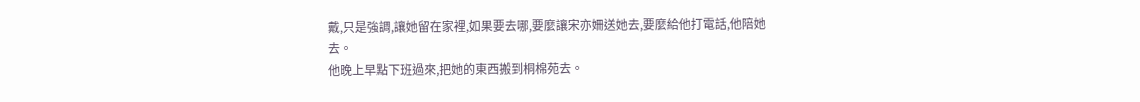戴,只是強調,讓她留在家裡,如果要去哪,要麼讓宋亦姍送她去,要麼給他打電話,他陪她去。
他晚上早點下班過來,把她的東西搬到桐棉苑去。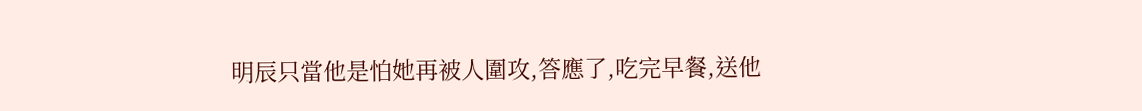明辰只當他是怕她再被人圍攻,答應了,吃完早餐,送他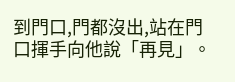到門口,門都沒出,站在門口揮手向他說「再見」。